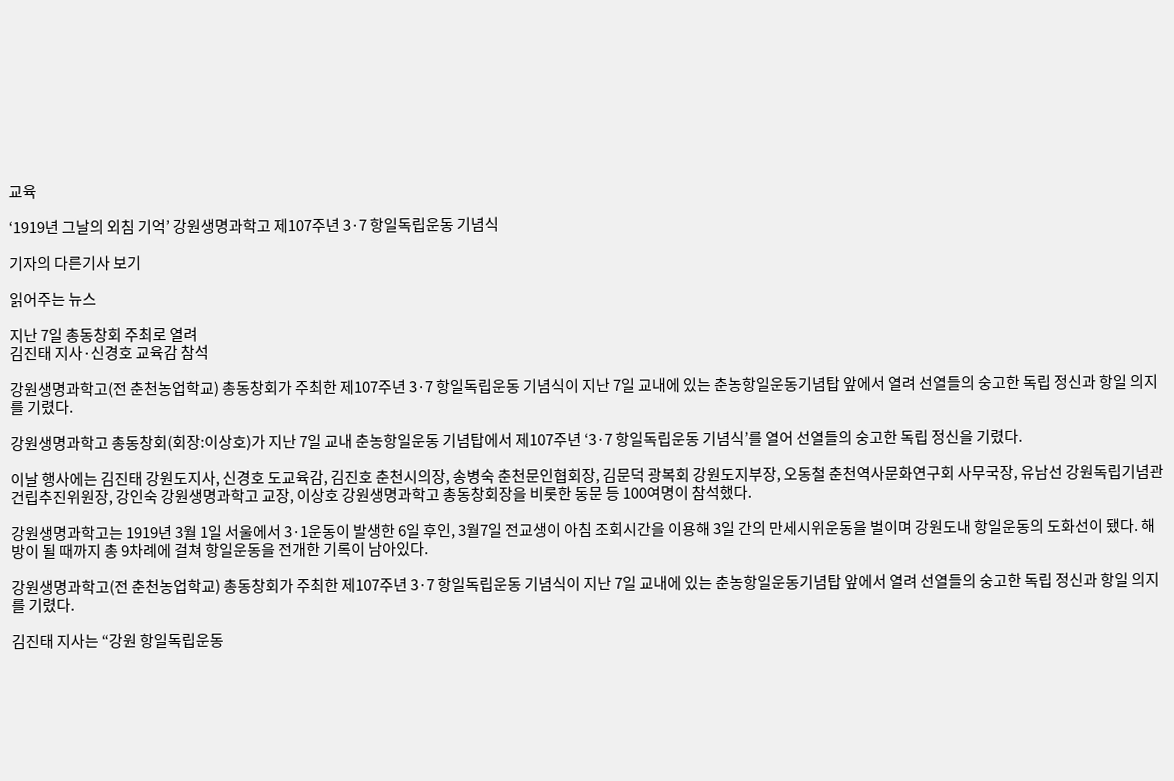교육

‘1919년 그날의 외침 기억’ 강원생명과학고 제107주년 3·7 항일독립운동 기념식

기자의 다른기사 보기

읽어주는 뉴스

지난 7일 총동창회 주최로 열려
김진태 지사·신경호 교육감 참석

강원생명과학고(전 춘천농업학교) 총동창회가 주최한 제107주년 3·7 항일독립운동 기념식이 지난 7일 교내에 있는 춘농항일운동기념탑 앞에서 열려 선열들의 숭고한 독립 정신과 항일 의지를 기렸다.

강원생명과학고 총동창회(회장:이상호)가 지난 7일 교내 춘농항일운동 기념탑에서 제107주년 ‘3·7 항일독립운동 기념식’를 열어 선열들의 숭고한 독립 정신을 기렸다.

이날 행사에는 김진태 강원도지사, 신경호 도교육감, 김진호 춘천시의장, 송병숙 춘천문인협회장, 김문덕 광복회 강원도지부장, 오동철 춘천역사문화연구회 사무국장, 유남선 강원독립기념관 건립추진위원장, 강인숙 강원생명과학고 교장, 이상호 강원생명과학고 총동창회장을 비롯한 동문 등 100여명이 참석했다.

강원생명과학고는 1919년 3월 1일 서울에서 3·1운동이 발생한 6일 후인, 3월7일 전교생이 아침 조회시간을 이용해 3일 간의 만세시위운동을 벌이며 강원도내 항일운동의 도화선이 됐다. 해방이 될 때까지 총 9차례에 걸쳐 항일운동을 전개한 기록이 남아있다.

강원생명과학고(전 춘천농업학교) 총동창회가 주최한 제107주년 3·7 항일독립운동 기념식이 지난 7일 교내에 있는 춘농항일운동기념탑 앞에서 열려 선열들의 숭고한 독립 정신과 항일 의지를 기렸다.

김진태 지사는 “강원 항일독립운동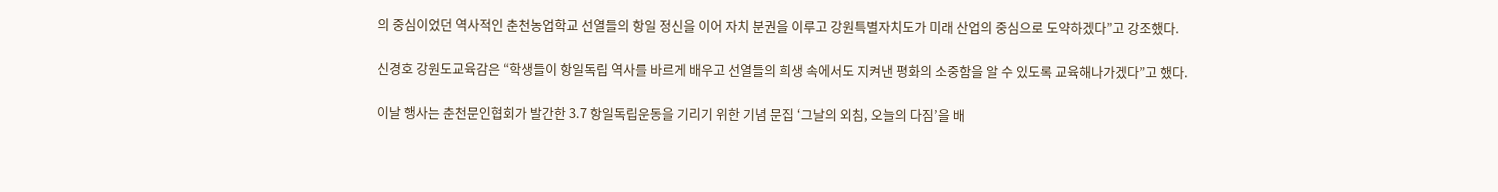의 중심이었던 역사적인 춘천농업학교 선열들의 항일 정신을 이어 자치 분권을 이루고 강원특별자치도가 미래 산업의 중심으로 도약하겠다”고 강조했다.

신경호 강원도교육감은 “학생들이 항일독립 역사를 바르게 배우고 선열들의 희생 속에서도 지켜낸 평화의 소중함을 알 수 있도록 교육해나가겠다”고 했다.

이날 행사는 춘천문인협회가 발간한 3.7 항일독립운동을 기리기 위한 기념 문집 ‘그날의 외침, 오늘의 다짐’을 배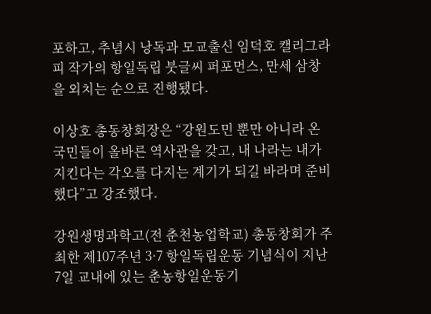포하고, 추념시 낭독과 모교출신 임덕호 캘리그라피 작가의 항일독립 붓글씨 퍼포먼스, 만세 삼창을 외치는 순으로 진행됐다.

이상호 총동창회장은 “강원도민 뿐만 아니라 온 국민들이 올바른 역사관을 갖고, 내 나라는 내가 지킨다는 각오를 다지는 계기가 되길 바라며 준비했다”고 강조했다.

강원생명과학고(전 춘천농업학교) 총동창회가 주최한 제107주년 3·7 항일독립운동 기념식이 지난 7일 교내에 있는 춘농항일운동기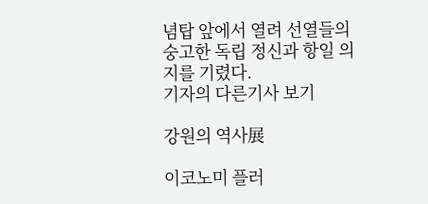념탑 앞에서 열려 선열들의 숭고한 독립 정신과 항일 의지를 기렸다.
기자의 다른기사 보기

강원의 역사展

이코노미 플러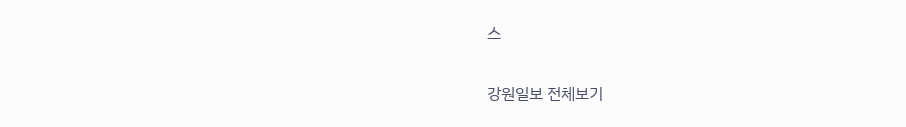스

강원일보 전체보기